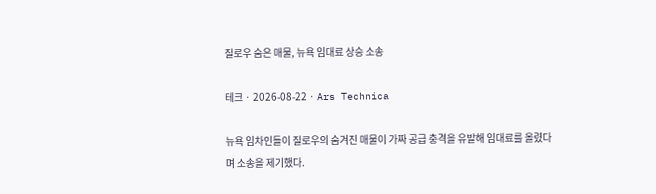질로우 숨은 매물, 뉴욕 임대료 상승 소송

테크 · 2026-08-22 · Ars Technica

뉴욕 임차인들이 질로우의 숨겨진 매물이 가짜 공급 충격을 유발해 임대료를 올렸다며 소송을 제기했다.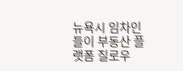뉴욕시 임차인들이 부동산 플랫폼 질로우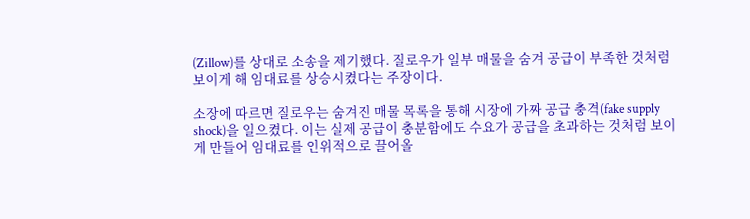(Zillow)를 상대로 소송을 제기했다. 질로우가 일부 매물을 숨겨 공급이 부족한 것처럼 보이게 해 임대료를 상승시켰다는 주장이다.

소장에 따르면 질로우는 숨겨진 매물 목록을 통해 시장에 가짜 공급 충격(fake supply shock)을 일으켰다. 이는 실제 공급이 충분함에도 수요가 공급을 초과하는 것처럼 보이게 만들어 임대료를 인위적으로 끌어올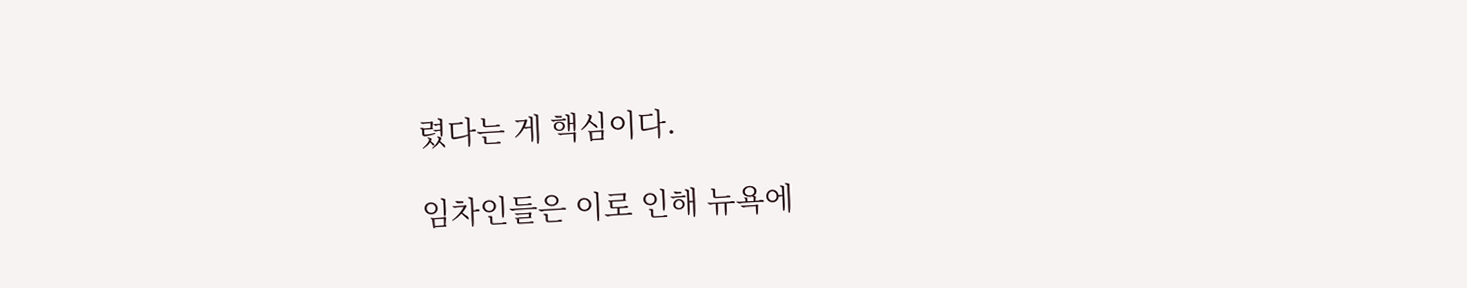렸다는 게 핵심이다.

임차인들은 이로 인해 뉴욕에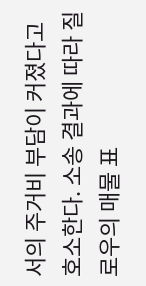서의 주거비 부담이 커졌다고 호소한다. 소송 결과에 따라 질로우의 매물 표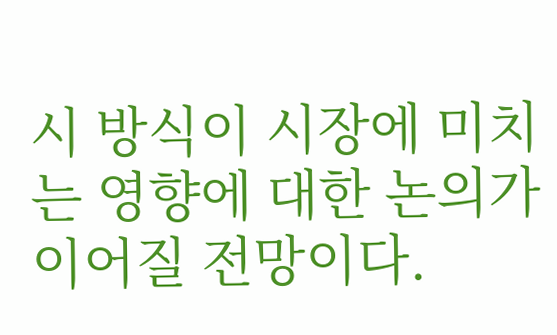시 방식이 시장에 미치는 영향에 대한 논의가 이어질 전망이다.